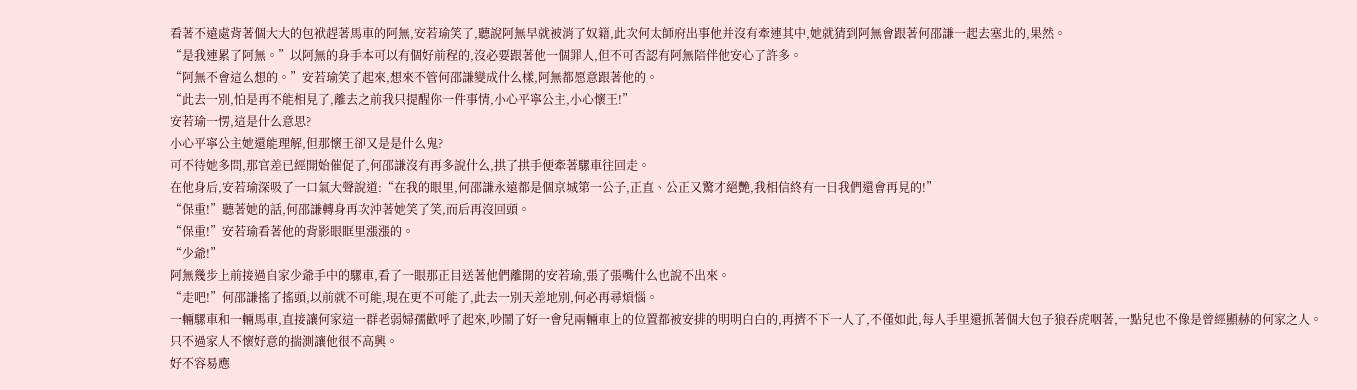看著不遠處背著個大大的包袱趕著馬車的阿無,安若瑜笑了,聽說阿無早就被消了奴籍,此次何太師府出事他并沒有牽連其中,她就猜到阿無會跟著何邵謙一起去塞北的,果然。
“是我連累了阿無。”以阿無的身手本可以有個好前程的,沒必要跟著他一個罪人,但不可否認有阿無陪伴他安心了許多。
“阿無不會這么想的。”安若瑜笑了起來,想來不管何邵謙變成什么樣,阿無都愿意跟著他的。
“此去一別,怕是再不能相見了,離去之前我只提醒你一件事情,小心平寧公主,小心懷王!”
安若瑜一愣,這是什么意思?
小心平寧公主她還能理解,但那懷王卻又是是什么鬼?
可不待她多問,那官差已經開始催促了,何邵謙沒有再多說什么,拱了拱手便牽著騾車往回走。
在他身后,安若瑜深吸了一口氣大聲說道:“在我的眼里,何邵謙永遠都是個京城第一公子,正直、公正又驚才絕艷,我相信終有一日我們還會再見的!”
“保重!”聽著她的話,何邵謙轉身再次沖著她笑了笑,而后再沒回頭。
“保重!”安若瑜看著他的背影眼眶里漲漲的。
“少爺!”
阿無幾步上前接過自家少爺手中的騾車,看了一眼那正目送著他們離開的安若瑜,張了張嘴什么也說不出來。
“走吧!”何邵謙搖了搖頭,以前就不可能,現在更不可能了,此去一別天差地別,何必再尋煩惱。
一輛騾車和一輛馬車,直接讓何家這一群老弱婦孺歡呼了起來,吵鬧了好一會兒兩輛車上的位置都被安排的明明白白的,再擠不下一人了,不僅如此,每人手里還抓著個大包子狼吞虎咽著,一點兒也不像是曾經顯赫的何家之人。
只不過家人不懷好意的揣測讓他很不高興。
好不容易應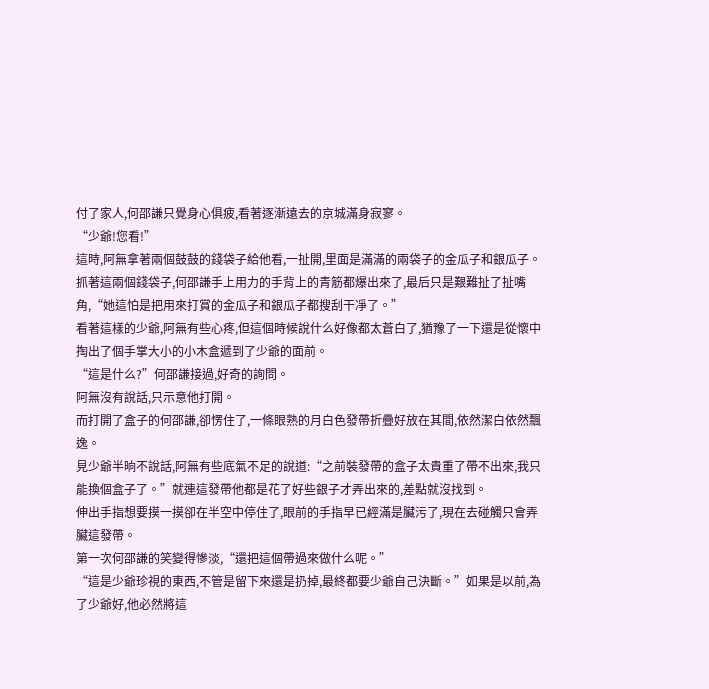付了家人,何邵謙只覺身心俱疲,看著逐漸遠去的京城滿身寂寥。
“少爺!您看!”
這時,阿無拿著兩個鼓鼓的錢袋子給他看,一扯開,里面是滿滿的兩袋子的金瓜子和銀瓜子。
抓著這兩個錢袋子,何邵謙手上用力的手背上的青筋都爆出來了,最后只是艱難扯了扯嘴角,“她這怕是把用來打賞的金瓜子和銀瓜子都搜刮干凈了。”
看著這樣的少爺,阿無有些心疼,但這個時候說什么好像都太蒼白了,猶豫了一下還是從懷中掏出了個手掌大小的小木盒遞到了少爺的面前。
“這是什么?”何邵謙接過,好奇的詢問。
阿無沒有說話,只示意他打開。
而打開了盒子的何邵謙,卻愣住了,一條眼熟的月白色發帶折疊好放在其間,依然潔白依然飄逸。
見少爺半晌不說話,阿無有些底氣不足的說道:“之前裝發帶的盒子太貴重了帶不出來,我只能換個盒子了。”就連這發帶他都是花了好些銀子才弄出來的,差點就沒找到。
伸出手指想要摸一摸卻在半空中停住了,眼前的手指早已經滿是臟污了,現在去碰觸只會弄臟這發帶。
第一次何邵謙的笑變得慘淡,“還把這個帶過來做什么呢。”
“這是少爺珍視的東西,不管是留下來還是扔掉,最終都要少爺自己決斷。”如果是以前,為了少爺好,他必然將這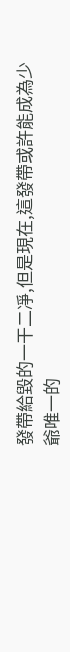發帶給毀的一干二凈,但是現在,這發帶或許能成為少爺唯一的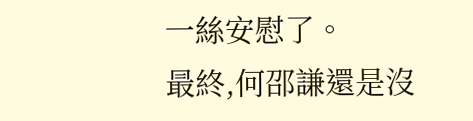一絲安慰了。
最終,何邵謙還是沒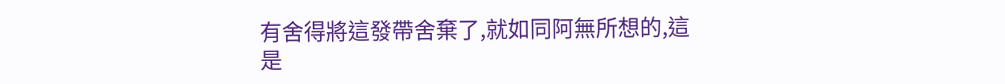有舍得將這發帶舍棄了,就如同阿無所想的,這是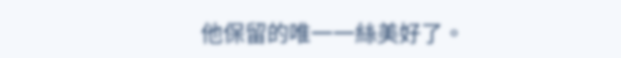他保留的唯一一絲美好了。